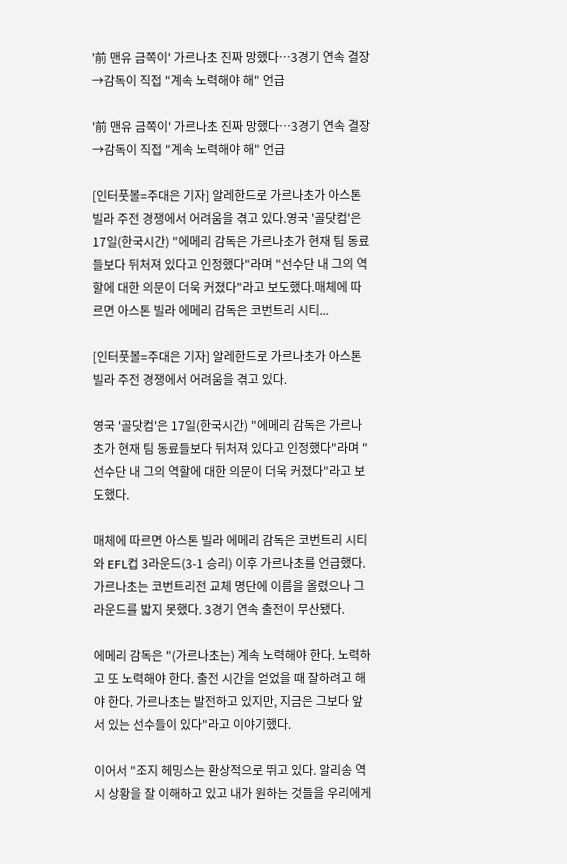'前 맨유 금쪽이' 가르나초 진짜 망했다…3경기 연속 결장→감독이 직접 "계속 노력해야 해" 언급

'前 맨유 금쪽이' 가르나초 진짜 망했다…3경기 연속 결장→감독이 직접 "계속 노력해야 해" 언급

[인터풋볼=주대은 기자] 알레한드로 가르나초가 아스톤 빌라 주전 경쟁에서 어려움을 겪고 있다.영국 '골닷컴'은 17일(한국시간) "에메리 감독은 가르나초가 현재 팀 동료들보다 뒤처져 있다고 인정했다"라며 "선수단 내 그의 역할에 대한 의문이 더욱 커졌다"라고 보도했다.매체에 따르면 아스톤 빌라 에메리 감독은 코번트리 시티...

[인터풋볼=주대은 기자] 알레한드로 가르나초가 아스톤 빌라 주전 경쟁에서 어려움을 겪고 있다.

영국 '골닷컴'은 17일(한국시간) "에메리 감독은 가르나초가 현재 팀 동료들보다 뒤처져 있다고 인정했다"라며 "선수단 내 그의 역할에 대한 의문이 더욱 커졌다"라고 보도했다.

매체에 따르면 아스톤 빌라 에메리 감독은 코번트리 시티와 EFL컵 3라운드(3-1 승리) 이후 가르나초를 언급했다. 가르나초는 코번트리전 교체 명단에 이름을 올렸으나 그라운드를 밟지 못했다. 3경기 연속 출전이 무산됐다.

에메리 감독은 "(가르나초는) 계속 노력해야 한다. 노력하고 또 노력해야 한다. 출전 시간을 얻었을 때 잘하려고 해야 한다. 가르나초는 발전하고 있지만, 지금은 그보다 앞서 있는 선수들이 있다"라고 이야기했다.

이어서 "조지 헤밍스는 환상적으로 뛰고 있다. 알리송 역시 상황을 잘 이해하고 있고 내가 원하는 것들을 우리에게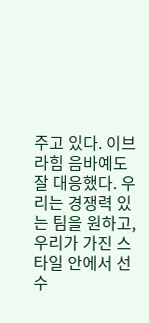주고 있다. 이브라힘 음바예도 잘 대응했다. 우리는 경쟁력 있는 팀을 원하고, 우리가 가진 스타일 안에서 선수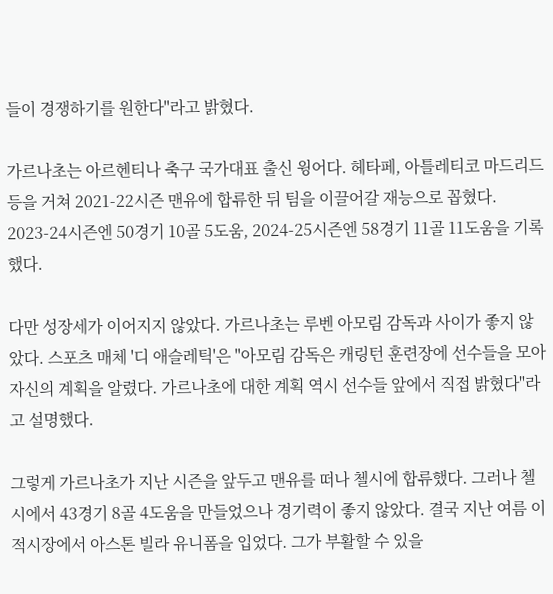들이 경쟁하기를 원한다"라고 밝혔다.

가르나초는 아르헨티나 축구 국가대표 출신 윙어다. 헤타페, 아틀레티코 마드리드 등을 거쳐 2021-22시즌 맨유에 합류한 뒤 팀을 이끌어갈 재능으로 꼽혔다. 2023-24시즌엔 50경기 10골 5도움, 2024-25시즌엔 58경기 11골 11도움을 기록했다.

다만 성장세가 이어지지 않았다. 가르나초는 루벤 아모림 감독과 사이가 좋지 않았다. 스포츠 매체 '디 애슬레틱'은 "아모림 감독은 캐링턴 훈련장에 선수들을 모아 자신의 계획을 알렸다. 가르나초에 대한 계획 역시 선수들 앞에서 직접 밝혔다"라고 설명했다.

그렇게 가르나초가 지난 시즌을 앞두고 맨유를 떠나 첼시에 합류했다. 그러나 첼시에서 43경기 8골 4도움을 만들었으나 경기력이 좋지 않았다. 결국 지난 여름 이적시장에서 아스톤 빌라 유니폼을 입었다. 그가 부활할 수 있을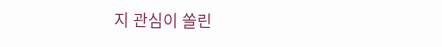지 관심이 쏠린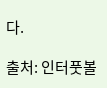다.

출처: 인터풋볼